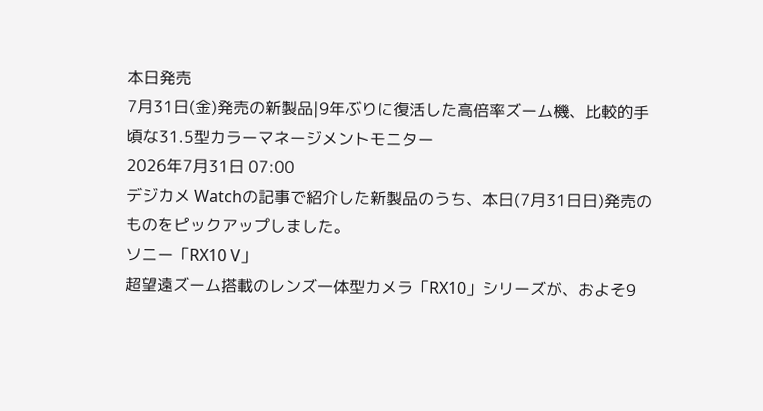本日発売
7月31日(金)発売の新製品|9年ぶりに復活した高倍率ズーム機、比較的手頃な31.5型カラーマネージメントモニター
2026年7月31日 07:00
デジカメ Watchの記事で紹介した新製品のうち、本日(7月31日日)発売のものをピックアップしました。
ソニー「RX10 V」
超望遠ズーム搭載のレンズ一体型カメラ「RX10」シリーズが、およそ9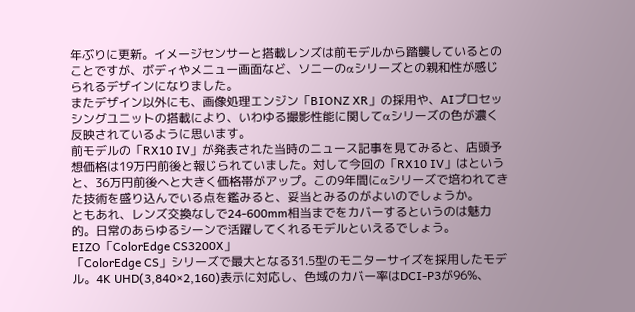年ぶりに更新。イメージセンサーと搭載レンズは前モデルから踏襲しているとのことですが、ボディやメニュー画面など、ソニーのαシリーズとの親和性が感じられるデザインになりました。
またデザイン以外にも、画像処理エンジン「BIONZ XR」の採用や、AIプロセッシングユニットの搭載により、いわゆる撮影性能に関してαシリーズの色が濃く反映されているように思います。
前モデルの「RX10 IV」が発表された当時のニュース記事を見てみると、店頭予想価格は19万円前後と報じられていました。対して今回の「RX10 IV」はというと、36万円前後へと大きく価格帯がアップ。この9年間にαシリーズで培われてきた技術を盛り込んでいる点を鑑みると、妥当とみるのがよいのでしょうか。
ともあれ、レンズ交換なしで24-600mm相当までをカバーするというのは魅力的。日常のあらゆるシーンで活躍してくれるモデルといえるでしょう。
EIZO「ColorEdge CS3200X」
「ColorEdge CS」シリーズで最大となる31.5型のモニターサイズを採用したモデル。4K UHD(3,840×2,160)表示に対応し、色域のカバー率はDCI-P3が96%、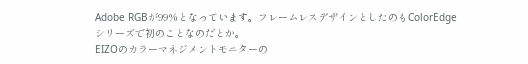Adobe RGBが99%となっています。フレームレスデザインとしたのもColorEdgeシリーズで初のことなのだとか。
EIZOのカラーマネジメントモニターの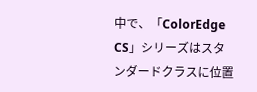中で、「ColorEdge CS」シリーズはスタンダードクラスに位置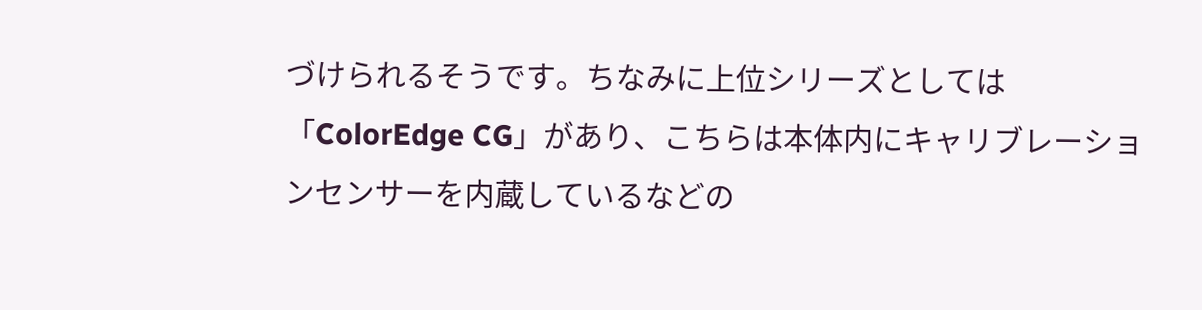づけられるそうです。ちなみに上位シリーズとしては「ColorEdge CG」があり、こちらは本体内にキャリブレーションセンサーを内蔵しているなどの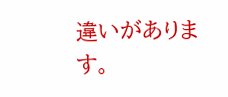違いがあります。